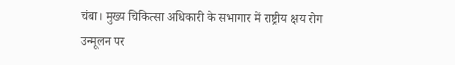चंबा। मुख्य चिकित्सा अधिकारी के सभागार में राष्ट्रीय क्षय रोग उन्मूलन पर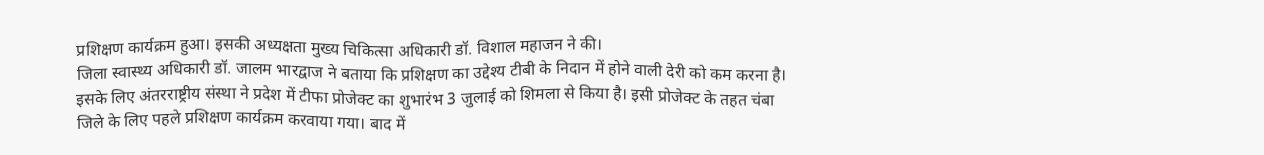प्रशिक्षण कार्यक्रम हुआ। इसकी अध्यक्षता मुख्य चिकित्सा अधिकारी डॉ. विशाल महाजन ने की।
जिला स्वास्थ्य अधिकारी डॉ. जालम भारद्वाज ने बताया कि प्रशिक्षण का उद्देश्य टीबी के निदान में होने वाली देरी को कम करना है। इसके लिए अंतरराष्ट्रीय संस्था ने प्रदेश में टीफा प्रोजेक्ट का शुभारंभ 3 जुलाई को शिमला से किया है। इसी प्रोजेक्ट के तहत चंबा जिले के लिए पहले प्रशिक्षण कार्यक्रम करवाया गया। बाद में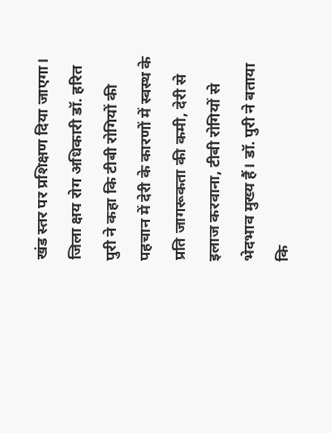खंड स्तर पर प्रशिक्षण दिया जाएगा।
जिला क्षय रोग अधिकारी डॉ. हरित पुरी ने कहा कि टीबी रोगियों की पहचान में देरी के कारणों में स्वस्थ के प्रति जागरूकता की कमी, देरी से इलाज करवाना, टीबी रोगियों से भेदभाव मुख्य हैं। डॉ. पुरी ने बताया कि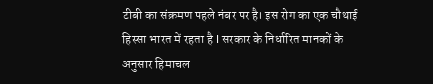टीबी का संक्रमण पहले नंबर पर है। इस रोग का एक चौथाई हिस्सा भारत में रहता है I सरकार के निर्धारित मानकों के अनुसार हिमाचल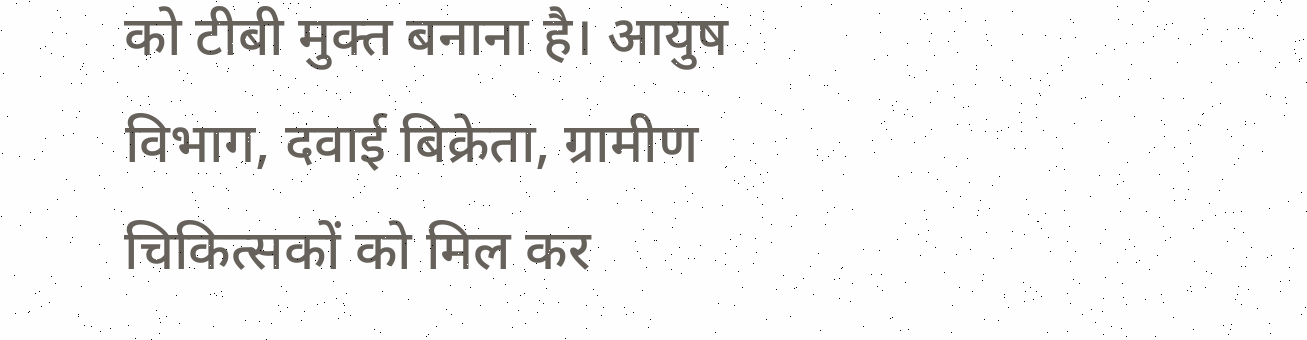को टीबी मुक्त बनाना है। आयुष विभाग, दवाई बिक्रेता, ग्रामीण चिकित्सकों को मिल कर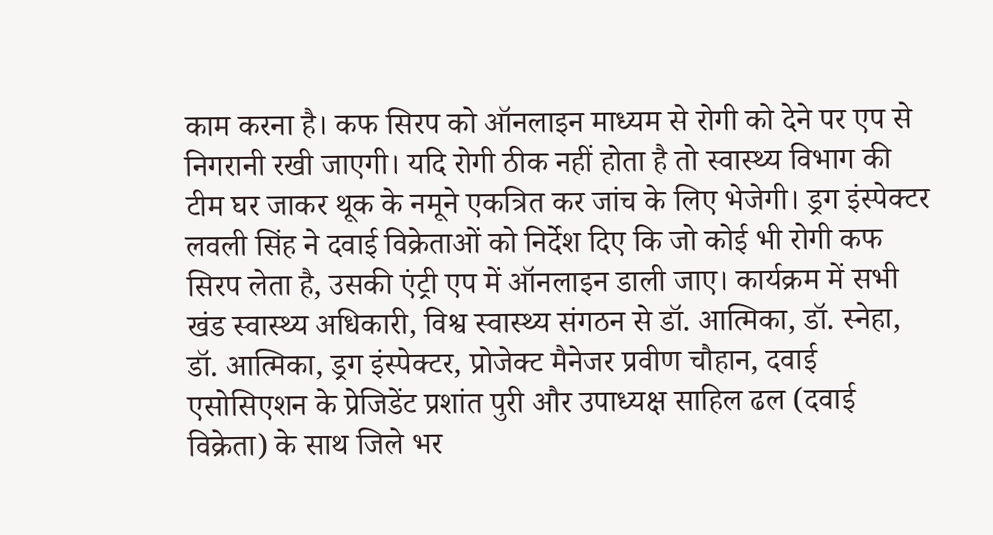काम करना है। कफ सिरप को ऑनलाइन माध्यम से रोगी को देने पर एप से निगरानी रखी जाएगी। यदि रोगी ठीक नहीं होता है तो स्वास्थ्य विभाग की टीम घर जाकर थूक के नमूने एकत्रित कर जांच के लिए भेजेगी। ड्रग इंस्पेक्टर लवली सिंह ने दवाई विक्रेताओं को निर्देश दिए कि जो कोई भी रोगी कफ सिरप लेता है, उसकी एंट्री एप में ऑनलाइन डाली जाए। कार्यक्रम में सभी खंड स्वास्थ्य अधिकारी, विश्व स्वास्थ्य संगठन से डॉ. आत्मिका, डॉ. स्नेहा, डॉ. आत्मिका, ड्रग इंस्पेक्टर, प्रोजेक्ट मैनेजर प्रवीण चौहान, दवाई एसोसिएशन के प्रेजिडेंट प्रशांत पुरी और उपाध्यक्ष साहिल ढल (दवाई विक्रेता) के साथ जिले भर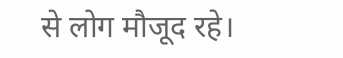से लोग मौजूद रहे।